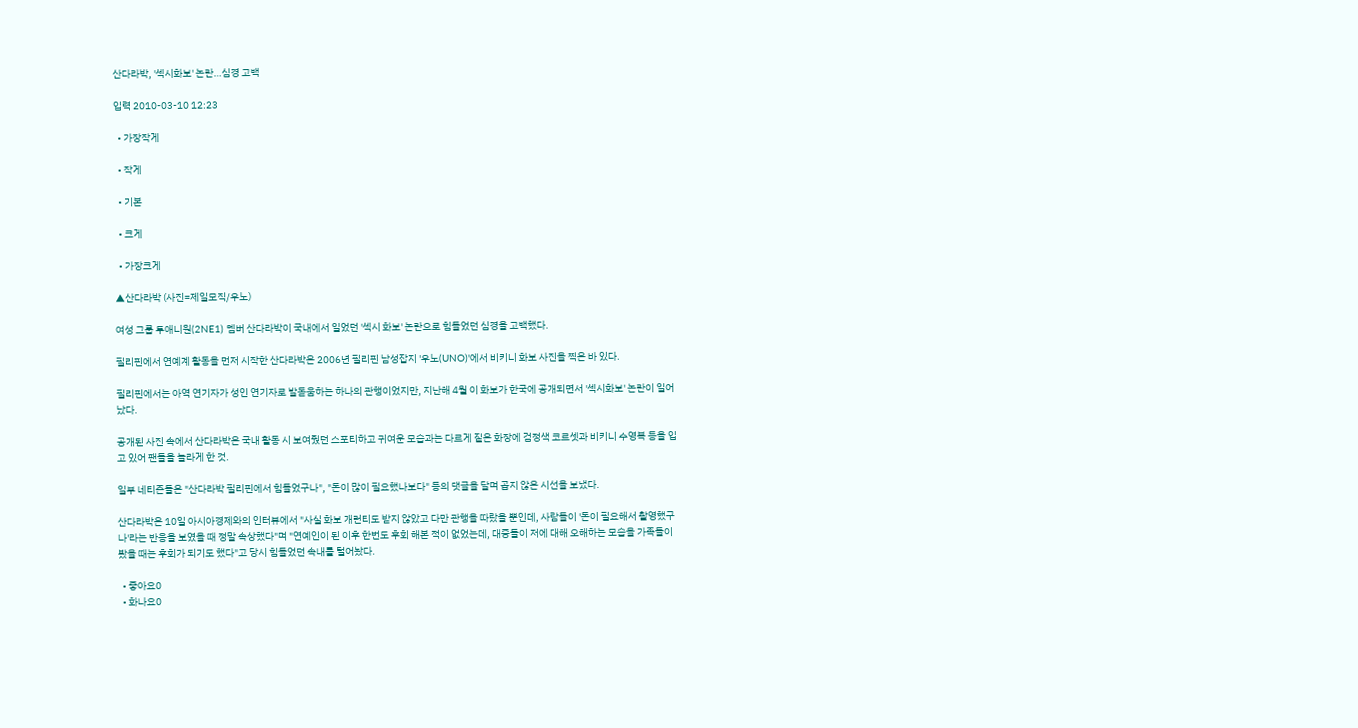산다라박, '섹시화보' 논란…심경 고백

입력 2010-03-10 12:23

  • 가장작게

  • 작게

  • 기본

  • 크게

  • 가장크게

▲산다라박 (사진=제일모직/우노)

여성 그룹 투애니원(2NE1) 멤버 산다라박이 국내에서 일었던 '섹시 화보' 논란으로 힘들었던 심경을 고백했다.

필리핀에서 연예계 활동을 먼저 시작한 산다라박은 2006년 필리핀 남성잡지 '우노(UNO)'에서 비키니 화보 사진을 찍은 바 있다.

필리핀에서는 아역 연기자가 성인 연기자로 발돋움하는 하나의 관행이었지만, 지난해 4월 이 화보가 한국에 공개되면서 '섹시화보' 논란이 일어났다.

공개된 사진 속에서 산다라박은 국내 활동 시 보여줬던 스포티하고 귀여운 모습과는 다르게 짙은 화장에 검정색 코르셋과 비키니 수영복 등을 입고 있어 팬들을 놀라게 한 것.

일부 네티즌들은 "산다라박 필리핀에서 힘들었구나", "돈이 많이 필요했나보다" 등의 댓글을 달며 곱지 않은 시선을 보냈다.

산다라박은 10일 아시아경제와의 인터뷰에서 "사실 화보 개런티도 받지 않았고 다만 관행을 따랐을 뿐인데, 사람들이 '돈이 필요해서 촬영했구나'라는 반응을 보였을 때 정말 속상했다"며 "연예인이 된 이후 한번도 후회 해본 적이 없었는데, 대중들이 저에 대해 오해하는 모습을 가족들이 봤을 때는 후회가 되기도 했다"고 당시 힘들었던 속내를 털어놨다.

  • 좋아요0
  • 화나요0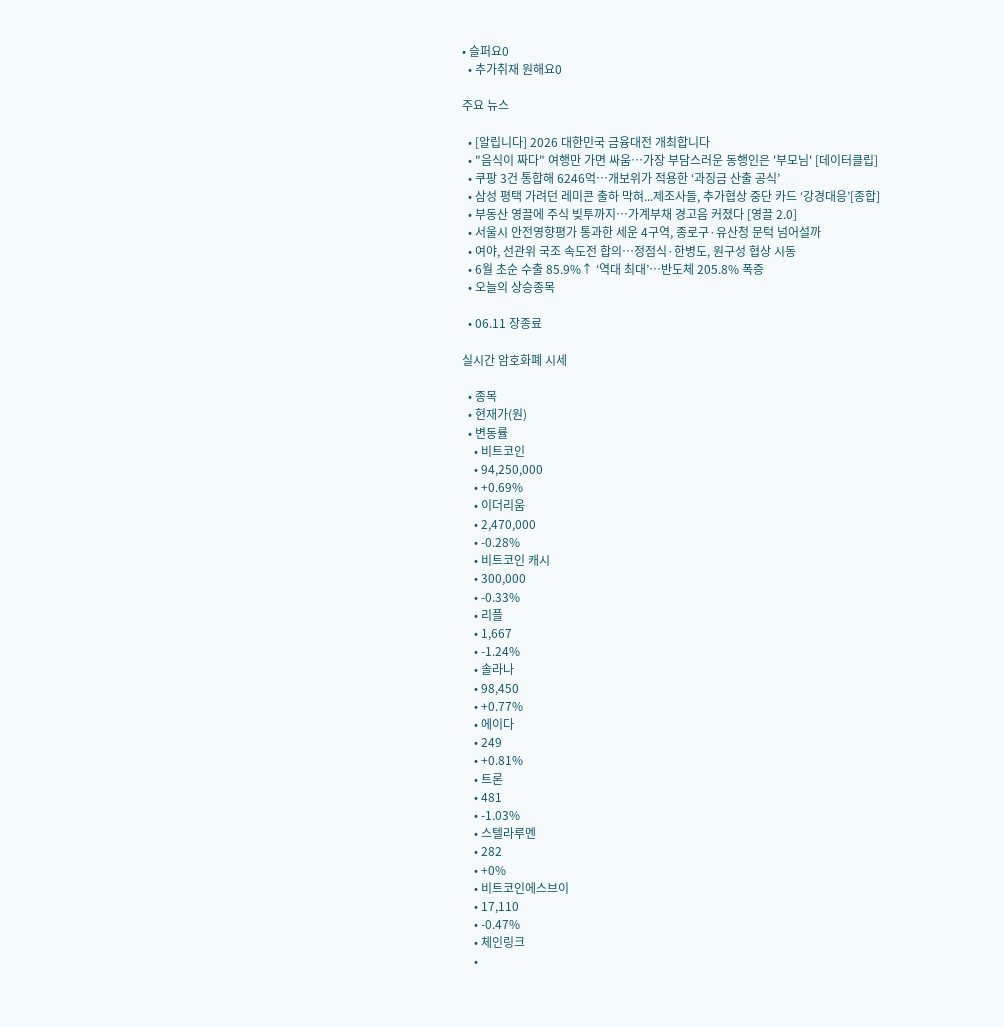• 슬퍼요0
  • 추가취재 원해요0

주요 뉴스

  • [알립니다] 2026 대한민국 금융대전 개최합니다
  • "음식이 짜다" 여행만 가면 싸움…가장 부담스러운 동행인은 '부모님' [데이터클립]
  • 쿠팡 3건 통합해 6246억…개보위가 적용한 ‘과징금 산출 공식’
  • 삼성 평택 가려던 레미콘 출하 막혀...제조사들, 추가협상 중단 카드 ‘강경대응’[종합]
  • 부동산 영끌에 주식 빚투까지…가계부채 경고음 커졌다 [영끌 2.0]
  • 서울시 안전영향평가 통과한 세운 4구역, 종로구·유산청 문턱 넘어설까
  • 여야, 선관위 국조 속도전 합의…정점식·한병도, 원구성 협상 시동
  • 6월 초순 수출 85.9%↑ ‘역대 최대’…반도체 205.8% 폭증
  • 오늘의 상승종목

  • 06.11 장종료

실시간 암호화폐 시세

  • 종목
  • 현재가(원)
  • 변동률
    • 비트코인
    • 94,250,000
    • +0.69%
    • 이더리움
    • 2,470,000
    • -0.28%
    • 비트코인 캐시
    • 300,000
    • -0.33%
    • 리플
    • 1,667
    • -1.24%
    • 솔라나
    • 98,450
    • +0.77%
    • 에이다
    • 249
    • +0.81%
    • 트론
    • 481
    • -1.03%
    • 스텔라루멘
    • 282
    • +0%
    • 비트코인에스브이
    • 17,110
    • -0.47%
    • 체인링크
    •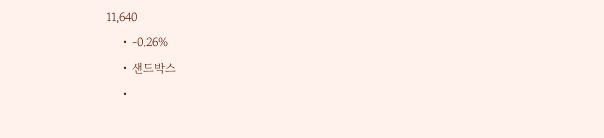11,640
    • -0.26%
    • 샌드박스
    •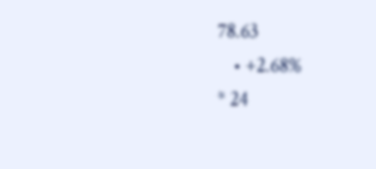78.63
    • +2.68%
* 24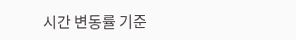시간 변동률 기준